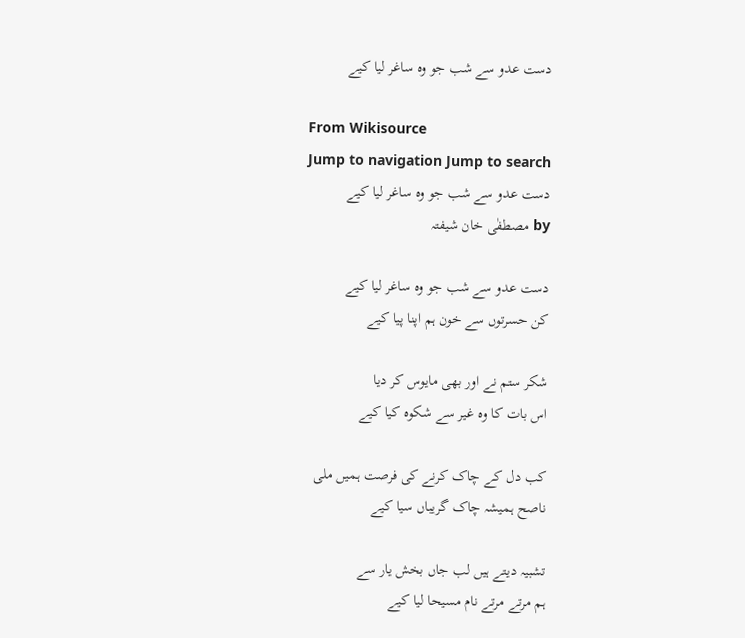دست عدو سے شب جو وہ ساغر لیا کیے

From Wikisource
Jump to navigation Jump to search
دست عدو سے شب جو وہ ساغر لیا کیے
by مصطفٰی خان شیفتہ

دست عدو سے شب جو وہ ساغر لیا کیے
کن حسرتوں سے خون ہم اپنا پیا کیے

شکر ستم نے اور بھی مایوس کر دیا
اس بات کا وہ غیر سے شکوہ کیا کیے

کب دل کے چاک کرنے کی فرصت ہمیں ملی
ناصح ہمیشہ چاک گریباں سیا کیے

تشبیہ دیتے ہیں لب جاں بخش یار سے
ہم مرتے مرتے نام مسیحا لیا کیے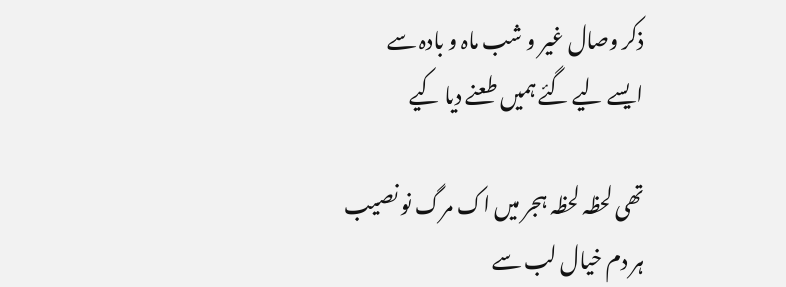ذکر وصال غیر و شب ماہ و بادہ سے
ایسے لیے گئے ہمیں طعنے دیا کیے

تھی لحظہ لحظہ ہجر میں اک مرگ نو نصیب
ہر دم خیال لب سے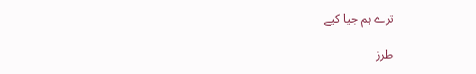ترے ہم جیا کیے

طرز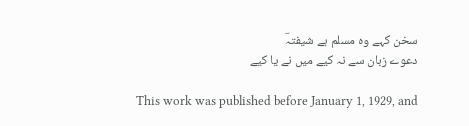سخن کہے وہ مسلم ہے شیفتہؔ
دعوے زبان سے نہ کیے میں نے یا کیے

This work was published before January 1, 1929, and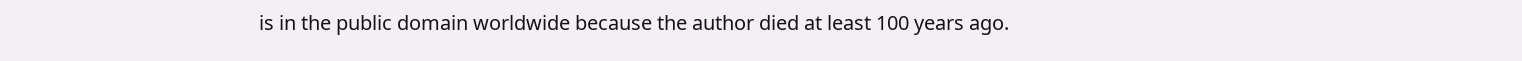is in the public domain worldwide because the author died at least 100 years ago.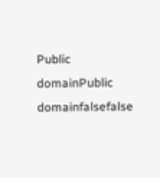Public domainPublic domainfalsefalse